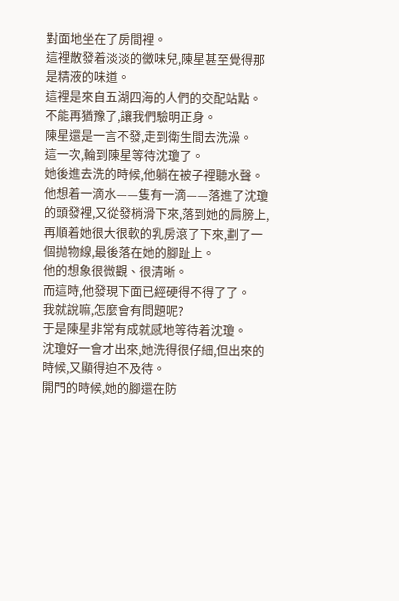對面地坐在了房間裡。
這裡散發着淡淡的黴味兒,陳星甚至覺得那是精液的味道。
這裡是來自五湖四海的人們的交配站點。
不能再猶豫了,讓我們驗明正身。
陳星還是一言不發,走到衛生間去洗澡。
這一次,輪到陳星等待沈瓊了。
她後進去洗的時候,他躺在被子裡聽水聲。
他想着一滴水——隻有一滴——落進了沈瓊的頭發裡,又從發梢滑下來,落到她的肩膀上,再順着她很大很軟的乳房滾了下來,劃了一個抛物線,最後落在她的腳趾上。
他的想象很微觀、很清晰。
而這時,他發現下面已經硬得不得了了。
我就說嘛,怎麼會有問題呢?
于是陳星非常有成就感地等待着沈瓊。
沈瓊好一會才出來,她洗得很仔細,但出來的時候,又顯得迫不及待。
開門的時候,她的腳還在防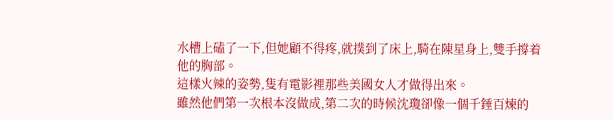水槽上磕了一下,但她顧不得疼,就撲到了床上,騎在陳星身上,雙手撐着他的胸部。
這樣火辣的姿勢,隻有電影裡那些美國女人才做得出來。
雖然他們第一次根本沒做成,第二次的時候沈瓊卻像一個千錘百煉的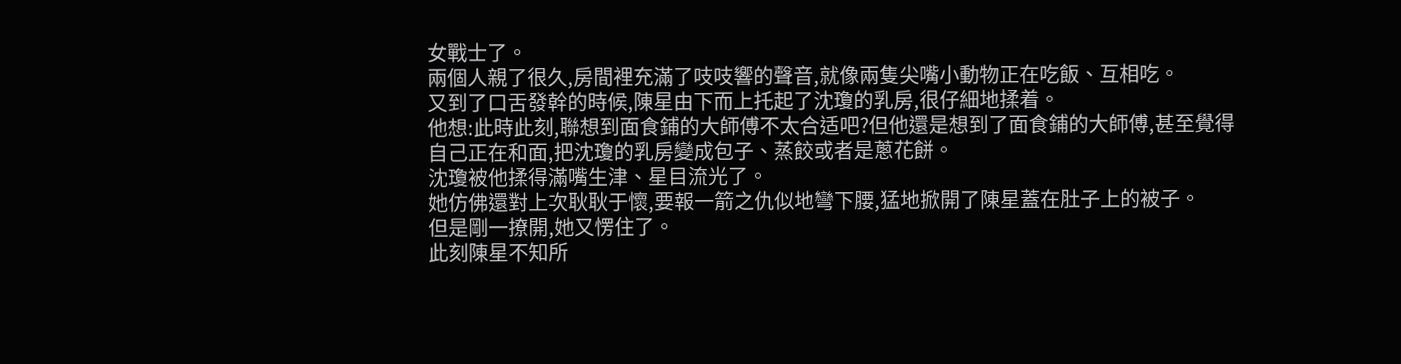女戰士了。
兩個人親了很久,房間裡充滿了吱吱響的聲音,就像兩隻尖嘴小動物正在吃飯、互相吃。
又到了口舌發幹的時候,陳星由下而上托起了沈瓊的乳房,很仔細地揉着。
他想:此時此刻,聯想到面食鋪的大師傅不太合适吧?但他還是想到了面食鋪的大師傅,甚至覺得自己正在和面,把沈瓊的乳房變成包子、蒸餃或者是蔥花餅。
沈瓊被他揉得滿嘴生津、星目流光了。
她仿佛還對上次耿耿于懷,要報一箭之仇似地彎下腰,猛地掀開了陳星蓋在肚子上的被子。
但是剛一撩開,她又愣住了。
此刻陳星不知所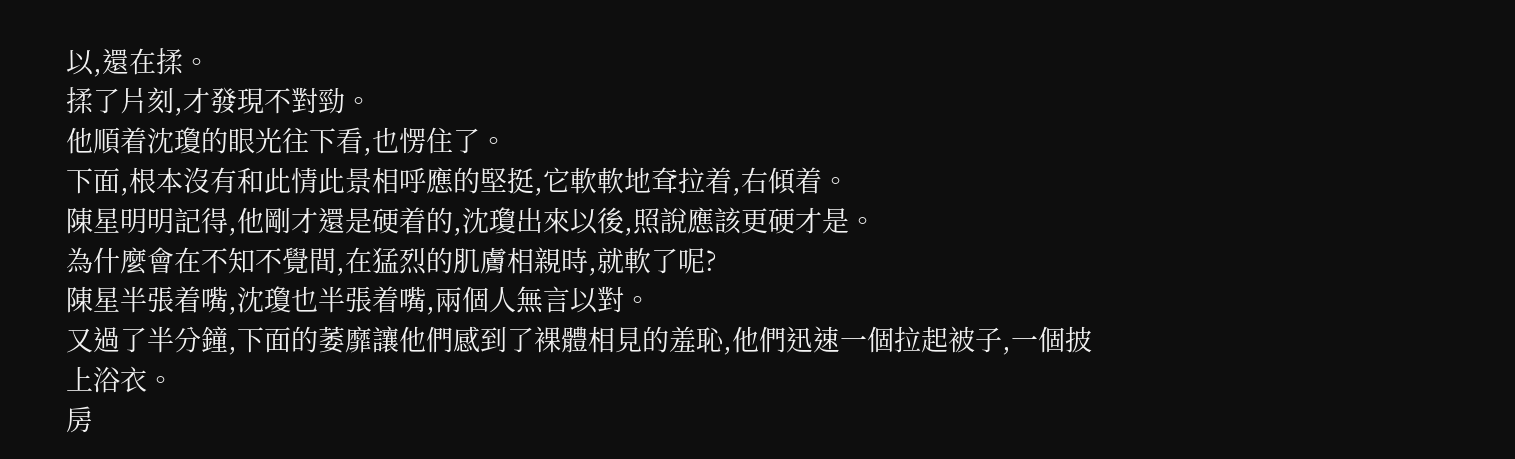以,還在揉。
揉了片刻,才發現不對勁。
他順着沈瓊的眼光往下看,也愣住了。
下面,根本沒有和此情此景相呼應的堅挺,它軟軟地耷拉着,右傾着。
陳星明明記得,他剛才還是硬着的,沈瓊出來以後,照說應該更硬才是。
為什麼會在不知不覺間,在猛烈的肌膚相親時,就軟了呢?
陳星半張着嘴,沈瓊也半張着嘴,兩個人無言以對。
又過了半分鐘,下面的萎靡讓他們感到了裸體相見的羞恥,他們迅速一個拉起被子,一個披上浴衣。
房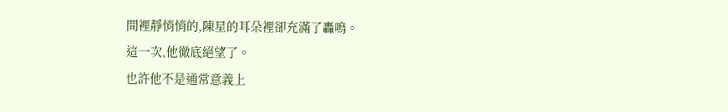間裡靜悄悄的,陳星的耳朵裡卻充滿了轟鳴。
這一次,他徹底絕望了。
也許他不是通常意義上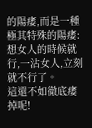的陽痿,而是一種極其特殊的陽痿:想女人的時候就行,一沾女人,立刻就不行了。
這還不如徹底痿掉呢!